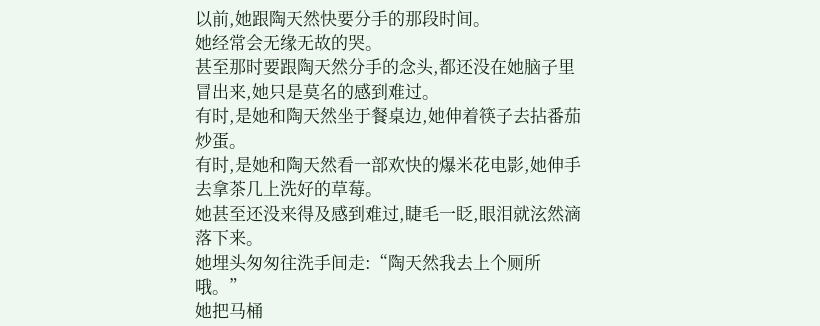以前,她跟陶天然快要分手的那段时间。
她经常会无缘无故的哭。
甚至那时要跟陶天然分手的念头,都还没在她脑子里冒出来,她只是莫名的感到难过。
有时,是她和陶天然坐于餐桌边,她伸着筷子去拈番茄炒蛋。
有时,是她和陶天然看一部欢快的爆米花电影,她伸手去拿茶几上洗好的草莓。
她甚至还没来得及感到难过,睫毛一眨,眼泪就泫然滴落下来。
她埋头匆匆往洗手间走:“陶天然我去上个厕所哦。”
她把马桶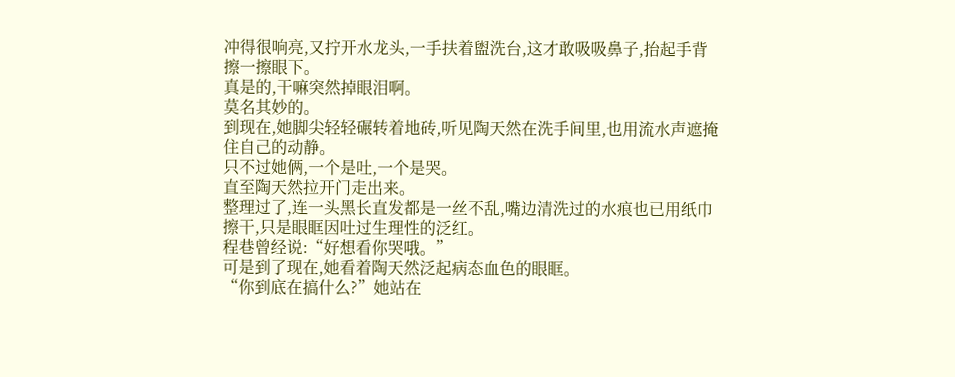冲得很响亮,又拧开水龙头,一手扶着盥洗台,这才敢吸吸鼻子,抬起手背擦一擦眼下。
真是的,干嘛突然掉眼泪啊。
莫名其妙的。
到现在,她脚尖轻轻碾转着地砖,听见陶天然在洗手间里,也用流水声遮掩住自己的动静。
只不过她俩,一个是吐,一个是哭。
直至陶天然拉开门走出来。
整理过了,连一头黑长直发都是一丝不乱,嘴边清洗过的水痕也已用纸巾擦干,只是眼眶因吐过生理性的泛红。
程巷曾经说:“好想看你哭哦。”
可是到了现在,她看着陶天然泛起病态血色的眼眶。
“你到底在搞什么?”她站在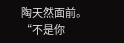陶天然面前。
“不是你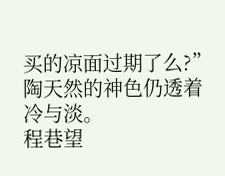买的凉面过期了么?”陶天然的神色仍透着冷与淡。
程巷望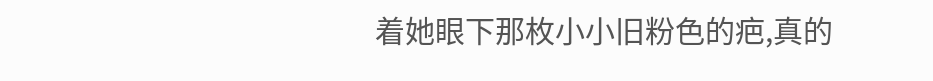着她眼下那枚小小旧粉色的疤,真的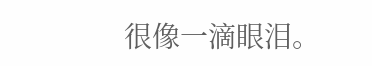很像一滴眼泪。